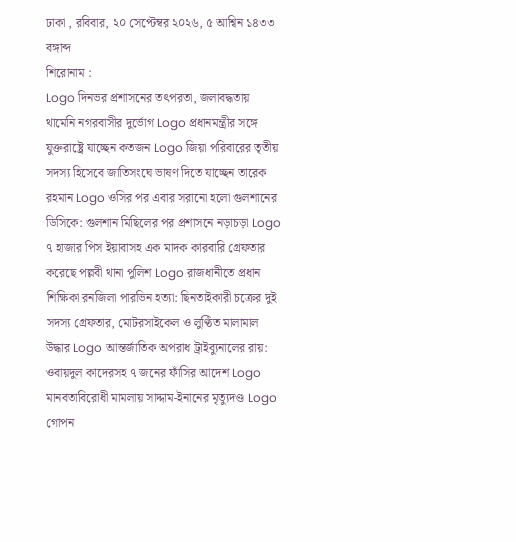ঢাকা , রবিবার, ২০ সেপ্টেম্বর ২০২৬, ৫ আশ্বিন ১৪৩৩ বঙ্গাব্দ
শিরোনাম :
Logo দিনভর প্রশাসনের তৎপরতা, জলাবদ্ধতায় থামেনি নগরবাসীর দুর্ভোগ Logo প্রধানমন্ত্রীর সঙ্গে যুক্তরাষ্ট্রে যাচ্ছেন কতজন Logo জিয়া পরিবারের তৃতীয় সদস্য হিসেবে জাতিসংঘে ভাষণ দিতে যাচ্ছেন তারেক রহমান Logo ওসির পর এবার সরানো হলো গুলশানের ডিসিকে: গুলশান মিছিলের পর প্রশাসনে নড়াচড়া Logo ৭ হাজার পিস ইয়াবাসহ এক মাদক কারবারি গ্রেফতার করেছে পল্লবী থানা পুলিশ Logo রাজধানীতে প্রধান শিক্ষিকা রনজিলা পারভিন হত্যা: ছিনতাইকারী চক্রের দুই সদস্য গ্রেফতার, মোটরসাইকেল ও লুণ্ঠিত মালামাল উদ্ধার Logo আন্তর্জাতিক অপরাধ ট্রাইব্যুনালের রায়: ওবায়দুল কাদেরসহ ৭ জনের ফাঁসির আদেশ Logo মানবতাবিরোধী মামলায় সাদ্দাম-ইনানের মৃত্যুদণ্ড Logo গোপন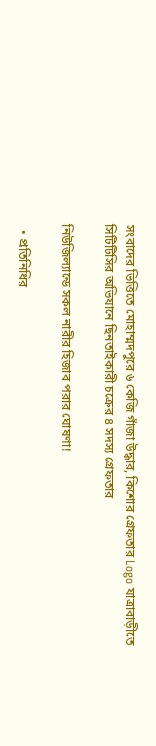সংবাদের ভিত্তিতে মোহাম্মদপুরে ৬ কেজি গাঁজা উদ্ধার, কিশোর গ্রেফতার Logo যাত্রাবাড়ীতে সিটিটিসির অভিযানে ছিনতাইকারী চক্রের ৪ সদস্য গ্রেফতার

নিউজিল্যান্ডে সকল নারীর হিজাব পরার ঘোষণা!

  • প্রতিনিধির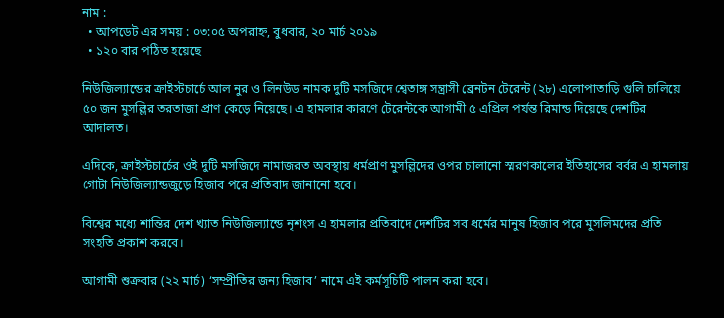নাম :
  • আপডেট এর সময় : ০৩:০৫ অপরাহ্ন, বুধবার, ২০ মার্চ ২০১৯
  • ১২০ বার পঠিত হয়েছে

নিউজিল্যান্ডের ক্রাইস্টচার্চে আল নুর ও লিনউড নামক দুটি মসজিদে শ্বেতাঙ্গ সন্ত্রাসী ব্রেনটন টেরেন্ট (২৮) এলোপাতাড়ি গুলি চালিয়ে ৫০ জন মুসল্লির তরতাজা প্রাণ কেড়ে নিয়েছে। এ হামলার কারণে টেরেন্টকে আগামী ৫ এপ্রিল পর্যন্ত রিমান্ড দিয়েছে দেশটির আদালত।

এদিকে, ক্রাইস্টচার্চের ওই দুটি মসজিদে নামাজরত অবস্থায় ধর্মপ্রাণ মুসল্লিদের ওপর চালানো স্মরণকালের ইতিহাসের বর্বর এ হামলায় গোটা নিউজিল্যান্ডজুড়ে হিজাব পরে প্রতিবাদ জানানো হবে।

বিশ্বের মধ্যে শান্তির দেশ খ্যাত নিউজিল্যান্ডে নৃশংস এ হামলার প্রতিবাদে দেশটির সব ধর্মের মানুষ হিজাব পরে মুসলিমদের প্রতি সংহতি প্রকাশ করবে।

আগামী শুক্রবার (২২ মার্চ) ‘সম্প্রীতির জন্য হিজাব’ নামে এই কর্মসূচিটি পালন করা হবে।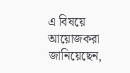এ বিষয়ে আয়োজকরা জানিয়েছেন,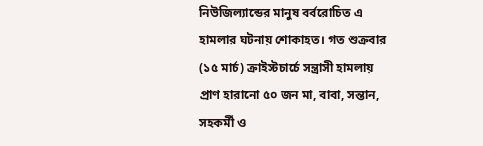নিউজিল্যান্ডের মানুষ বর্বরোচিত এ হামলার ঘটনায় শোকাহত। গত শুক্রবার (১৫ মার্চ) ক্রাইস্টচার্চে সন্ত্রাসী হামলায় প্রাণ হারানো ৫০ জন মা, বাবা, সন্তান, সহকর্মী ও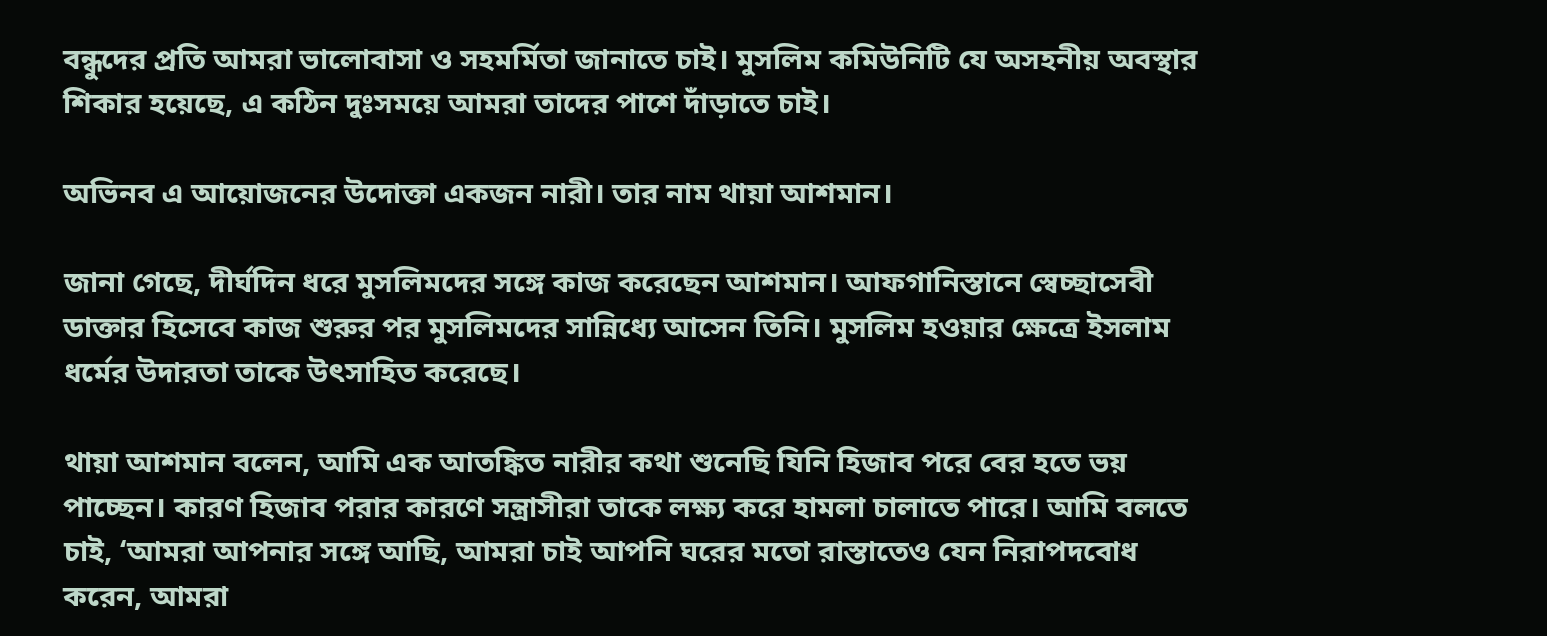বন্ধুদের প্রতি আমরা ভালোবাসা ও সহমর্মিতা জানাতে চাই। মুসলিম কমিউনিটি যে অসহনীয় অবস্থার শিকার হয়েছে, এ কঠিন দুঃসময়ে আমরা তাদের পাশে দাঁড়াতে চাই।

অভিনব এ আয়োজনের উদোক্তা একজন নারী। তার নাম থায়া আশমান।

জানা গেছে, দীর্ঘদিন ধরে মুসলিমদের সঙ্গে কাজ করেছেন আশমান। আফগানিস্তানে স্বেচ্ছাসেবী ডাক্তার হিসেবে কাজ শুরুর পর মুসলিমদের সান্নিধ্যে আসেন তিনি। মুসলিম হওয়ার ক্ষেত্রে ইসলাম ধর্মের উদারতা তাকে উৎসাহিত করেছে।

থায়া আশমান বলেন, আমি এক আতঙ্কিত নারীর কথা শুনেছি যিনি হিজাব পরে বের হতে ভয় পাচ্ছেন। কারণ হিজাব পরার কারণে সন্ত্রাসীরা তাকে লক্ষ্য করে হামলা চালাতে পারে। আমি বলতে চাই, ‘আমরা আপনার সঙ্গে আছি, আমরা চাই আপনি ঘরের মতো রাস্তাতেও যেন নিরাপদবোধ করেন, আমরা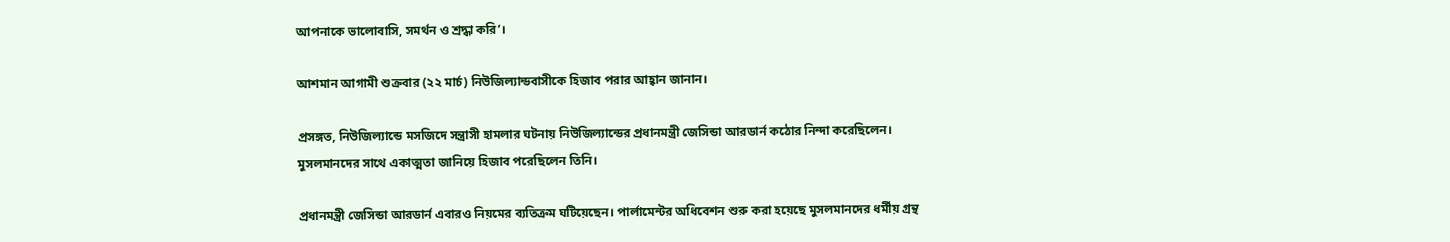আপনাকে ভালোবাসি, সমর্থন ও শ্রদ্ধা করি’।

আশমান আগামী শুক্রবার (২২ মার্চ) নিউজিল্যান্ডবাসীকে হিজাব পরার আহ্বান জানান।

প্রসঙ্গত, নিউজিল্যান্ডে মসজিদে সন্ত্রাসী হামলার ঘটনায় নিউজিল্যান্ডের প্রধানমন্ত্রী জেসিন্ডা আরডার্ন কঠোর নিন্দা করেছিলেন। মুসলমানদের সাথে একাত্মতা জানিয়ে হিজাব পরেছিলেন তিনি।

প্রধানমন্ত্রী জেসিন্ডা আরডার্ন এবারও নিয়মের ব্যতিক্রম ঘটিয়েছেন। পার্লামেন্টর অধিবেশন শুরু করা হয়েছে মুসলমানদের ধর্মীয় গ্রন্থ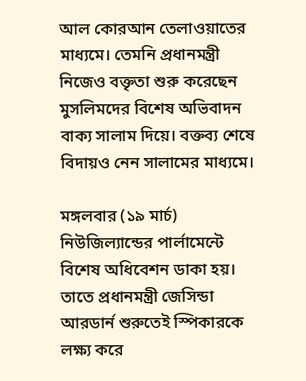আল কোরআন তেলাওয়াতের মাধ্যমে। তেমনি প্রধানমন্ত্রী নিজেও বক্তৃতা শুরু করেছেন মুসলিমদের বিশেষ অভিবাদন বাক্য সালাম দিয়ে। বক্তব্য শেষে বিদায়ও নেন সালামের মাধ্যমে।

মঙ্গলবার (১৯ মার্চ) নিউজিল্যান্ডের পার্লামেন্টে বিশেষ অধিবেশন ডাকা হয়। তাতে প্রধানমন্ত্রী জেসিন্ডা আরডার্ন শুরুতেই স্পিকারকে লক্ষ্য করে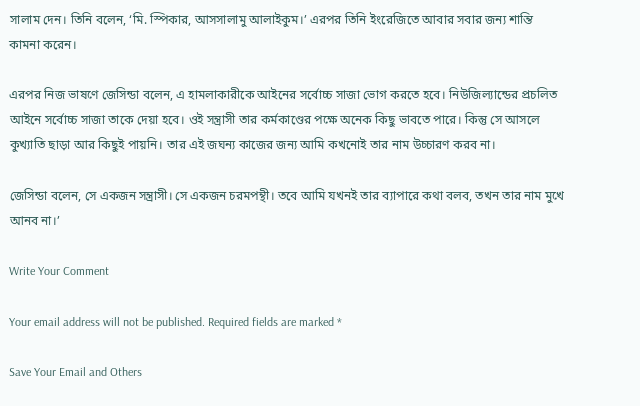সালাম দেন। তিনি বলেন, ‘মি. স্পিকার, আসসালামু আলাইকুম।’ এরপর তিনি ইংরেজিতে আবার সবার জন্য শান্তি কামনা করেন।

এরপর নিজ ভাষণে জেসিন্ডা বলেন, এ হামলাকারীকে আইনের সর্বোচ্চ সাজা ভোগ করতে হবে। নিউজিল্যান্ডের প্রচলিত আইনে সর্বোচ্চ সাজা তাকে দেয়া হবে। ওই সন্ত্রাসী তার কর্মকাণ্ডের পক্ষে অনেক কিছু ভাবতে পারে। কিন্তু সে আসলে কুখ্যাতি ছাড়া আর কিছুই পায়নি। তার এই জঘন্য কাজের জন্য আমি কখনোই তার নাম উচ্চারণ করব না।

জেসিন্ডা বলেন, সে একজন সন্ত্রাসী। সে একজন চরমপন্থী। তবে আমি যখনই তার ব্যাপারে কথা বলব, তখন তার নাম মুখে আনব না।’

Write Your Comment

Your email address will not be published. Required fields are marked *

Save Your Email and Others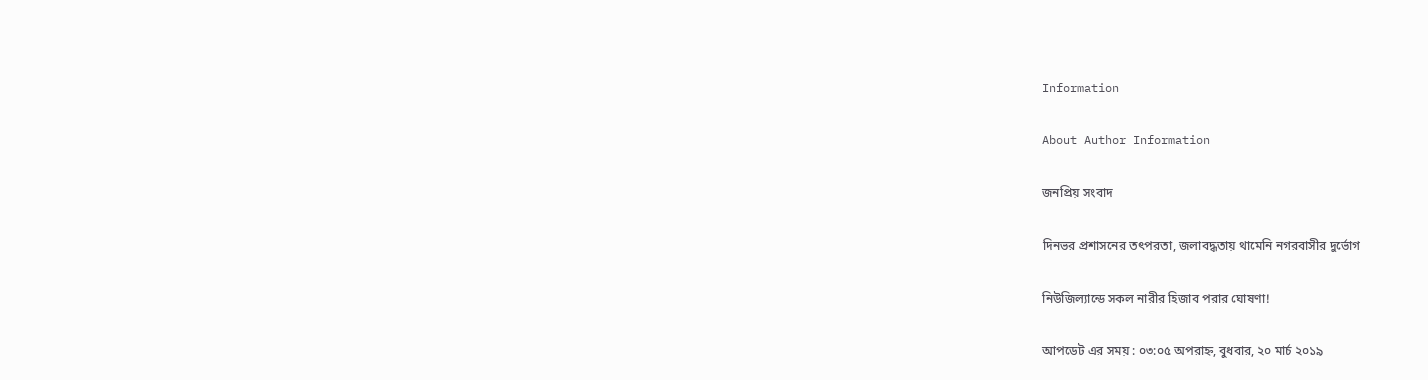Information

About Author Information

জনপ্রিয় সংবাদ

দিনভর প্রশাসনের তৎপরতা, জলাবদ্ধতায় থামেনি নগরবাসীর দুর্ভোগ

নিউজিল্যান্ডে সকল নারীর হিজাব পরার ঘোষণা!

আপডেট এর সময় : ০৩:০৫ অপরাহ্ন, বুধবার, ২০ মার্চ ২০১৯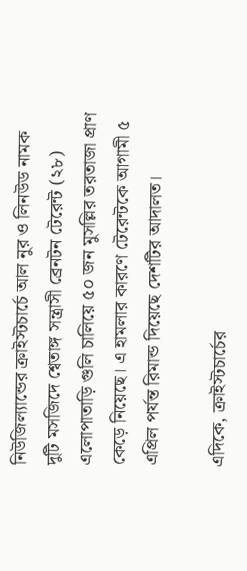নিউজিল্যান্ডের ক্রাইস্টচার্চে আল নুর ও লিনউড নামক দুটি মসজিদে শ্বেতাঙ্গ সন্ত্রাসী ব্রেনটন টেরেন্ট (২৮) এলোপাতাড়ি গুলি চালিয়ে ৫০ জন মুসল্লির তরতাজা প্রাণ কেড়ে নিয়েছে। এ হামলার কারণে টেরেন্টকে আগামী ৫ এপ্রিল পর্যন্ত রিমান্ড দিয়েছে দেশটির আদালত।

এদিকে, ক্রাইস্টচার্চের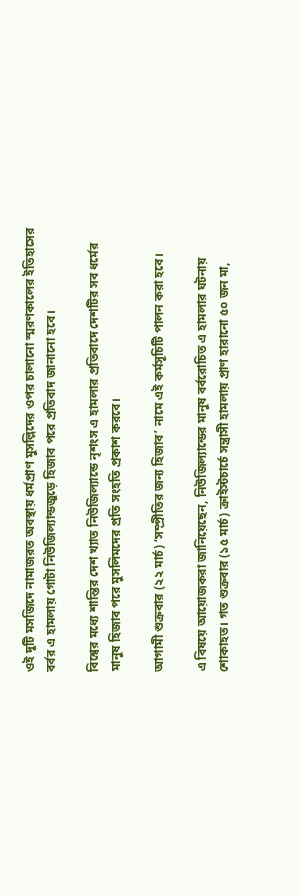ওই দুটি মসজিদে নামাজরত অবস্থায় ধর্মপ্রাণ মুসল্লিদের ওপর চালানো স্মরণকালের ইতিহাসের বর্বর এ হামলায় গোটা নিউজিল্যান্ডজুড়ে হিজাব পরে প্রতিবাদ জানানো হবে।

বিশ্বের মধ্যে শান্তির দেশ খ্যাত নিউজিল্যান্ডে নৃশংস এ হামলার প্রতিবাদে দেশটির সব ধর্মের মানুষ হিজাব পরে মুসলিমদের প্রতি সংহতি প্রকাশ করবে।

আগামী শুক্রবার (২২ মার্চ) ‘সম্প্রীতির জন্য হিজাব’ নামে এই কর্মসূচিটি পালন করা হবে।

এ বিষয়ে আয়োজকরা জানিয়েছেন, নিউজিল্যান্ডের মানুষ বর্বরোচিত এ হামলার ঘটনায় শোকাহত। গত শুক্রবার (১৫ মার্চ) ক্রাইস্টচার্চে সন্ত্রাসী হামলায় প্রাণ হারানো ৫০ জন মা,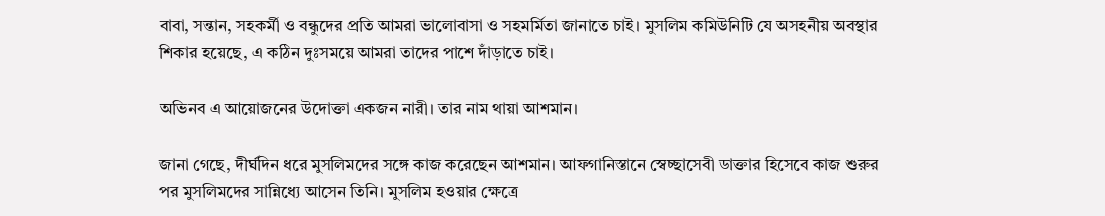বাবা, সন্তান, সহকর্মী ও বন্ধুদের প্রতি আমরা ভালোবাসা ও সহমর্মিতা জানাতে চাই। মুসলিম কমিউনিটি যে অসহনীয় অবস্থার শিকার হয়েছে, এ কঠিন দুঃসময়ে আমরা তাদের পাশে দাঁড়াতে চাই।

অভিনব এ আয়োজনের উদোক্তা একজন নারী। তার নাম থায়া আশমান।

জানা গেছে, দীর্ঘদিন ধরে মুসলিমদের সঙ্গে কাজ করেছেন আশমান। আফগানিস্তানে স্বেচ্ছাসেবী ডাক্তার হিসেবে কাজ শুরুর পর মুসলিমদের সান্নিধ্যে আসেন তিনি। মুসলিম হওয়ার ক্ষেত্রে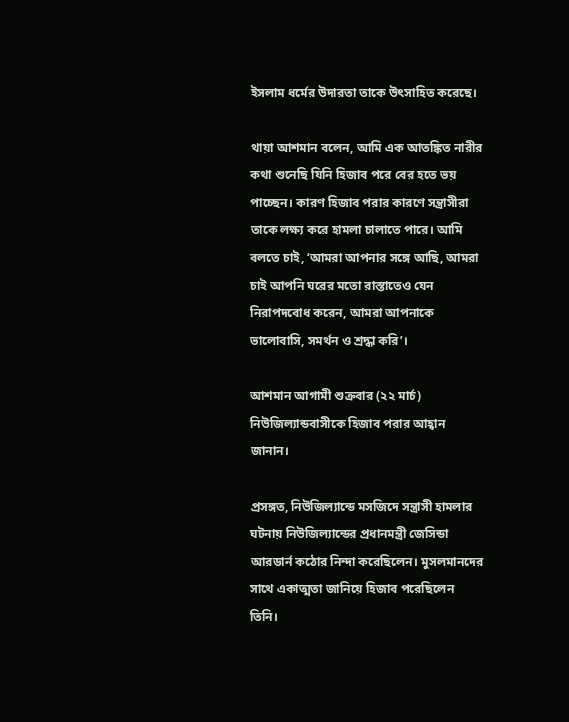ইসলাম ধর্মের উদারতা তাকে উৎসাহিত করেছে।

থায়া আশমান বলেন, আমি এক আতঙ্কিত নারীর কথা শুনেছি যিনি হিজাব পরে বের হতে ভয় পাচ্ছেন। কারণ হিজাব পরার কারণে সন্ত্রাসীরা তাকে লক্ষ্য করে হামলা চালাতে পারে। আমি বলতে চাই, ‘আমরা আপনার সঙ্গে আছি, আমরা চাই আপনি ঘরের মতো রাস্তাতেও যেন নিরাপদবোধ করেন, আমরা আপনাকে ভালোবাসি, সমর্থন ও শ্রদ্ধা করি’।

আশমান আগামী শুক্রবার (২২ মার্চ) নিউজিল্যান্ডবাসীকে হিজাব পরার আহ্বান জানান।

প্রসঙ্গত, নিউজিল্যান্ডে মসজিদে সন্ত্রাসী হামলার ঘটনায় নিউজিল্যান্ডের প্রধানমন্ত্রী জেসিন্ডা আরডার্ন কঠোর নিন্দা করেছিলেন। মুসলমানদের সাথে একাত্মতা জানিয়ে হিজাব পরেছিলেন তিনি।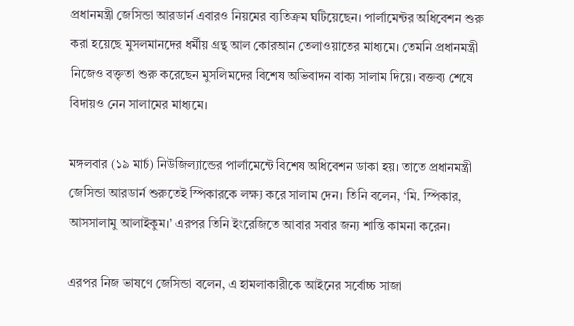প্রধানমন্ত্রী জেসিন্ডা আরডার্ন এবারও নিয়মের ব্যতিক্রম ঘটিয়েছেন। পার্লামেন্টর অধিবেশন শুরু করা হয়েছে মুসলমানদের ধর্মীয় গ্রন্থ আল কোরআন তেলাওয়াতের মাধ্যমে। তেমনি প্রধানমন্ত্রী নিজেও বক্তৃতা শুরু করেছেন মুসলিমদের বিশেষ অভিবাদন বাক্য সালাম দিয়ে। বক্তব্য শেষে বিদায়ও নেন সালামের মাধ্যমে।

মঙ্গলবার (১৯ মার্চ) নিউজিল্যান্ডের পার্লামেন্টে বিশেষ অধিবেশন ডাকা হয়। তাতে প্রধানমন্ত্রী জেসিন্ডা আরডার্ন শুরুতেই স্পিকারকে লক্ষ্য করে সালাম দেন। তিনি বলেন, ‘মি. স্পিকার, আসসালামু আলাইকুম।’ এরপর তিনি ইংরেজিতে আবার সবার জন্য শান্তি কামনা করেন।

এরপর নিজ ভাষণে জেসিন্ডা বলেন, এ হামলাকারীকে আইনের সর্বোচ্চ সাজা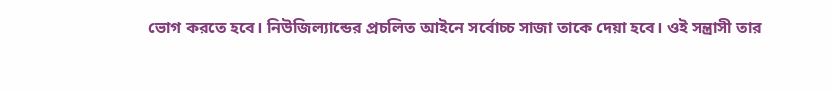ভোগ করতে হবে। নিউজিল্যান্ডের প্রচলিত আইনে সর্বোচ্চ সাজা তাকে দেয়া হবে। ওই সন্ত্রাসী তার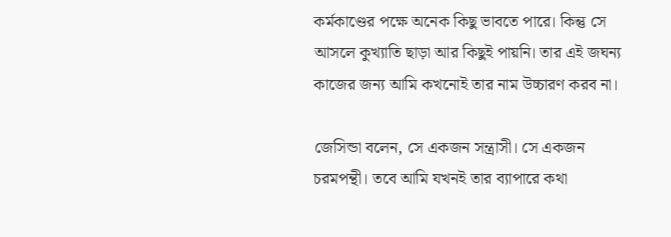কর্মকাণ্ডের পক্ষে অনেক কিছু ভাবতে পারে। কিন্তু সে আসলে কুখ্যাতি ছাড়া আর কিছুই পায়নি। তার এই জঘন্য কাজের জন্য আমি কখনোই তার নাম উচ্চারণ করব না।

জেসিন্ডা বলেন, সে একজন সন্ত্রাসী। সে একজন চরমপন্থী। তবে আমি যখনই তার ব্যাপারে কথা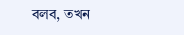বলব, তখন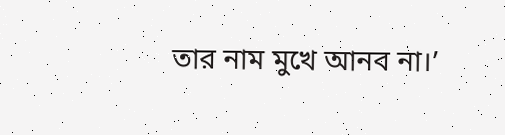তার নাম মুখে আনব না।’